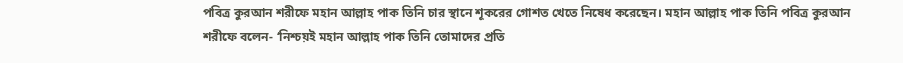পবিত্র কুরআন শরীফে মহান আল্লাহ পাক তিনি চার স্থানে শূকরের গোশত খেতে নিষেধ করেছেন। মহান আল্লাহ পাক তিনি পবিত্র কুরআন শরীফে বলেন- ‘নিশ্চয়ই মহান আল্লাহ পাক তিনি তোমাদের প্রতি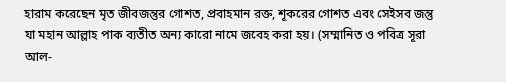হারাম করেছেন মৃত জীবজন্তুর গোশত, প্রবাহমান রক্ত, শূকরের গোশত এবং সেইসব জন্তু যা মহান আল্লাহ পাক ব্যতীত অন্য কারো নামে জবেহ করা হয়। (সম্মানিত ও পবিত্র সূরা আল-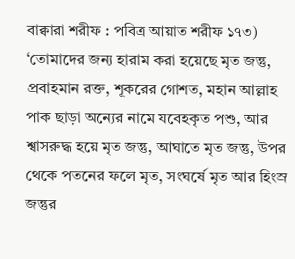বাক্বারা শরীফ : পবিত্র আয়াত শরীফ ১৭৩)
‘তোমাদের জন্য হারাম করা হয়েছে মৃত জন্তু, প্রবাহমান রক্ত, শূকরের গোশত, মহান আল্লাহ পাক ছাড়া অন্যের নামে যবেহকৃত পশু, আর শ্বাসরুদ্ধ হয়ে মৃত জন্তু, আঘাতে মৃত জন্তু, উপর থেকে পতনের ফলে মৃত, সংঘর্ষে মৃত আর হিংস্র জন্তুর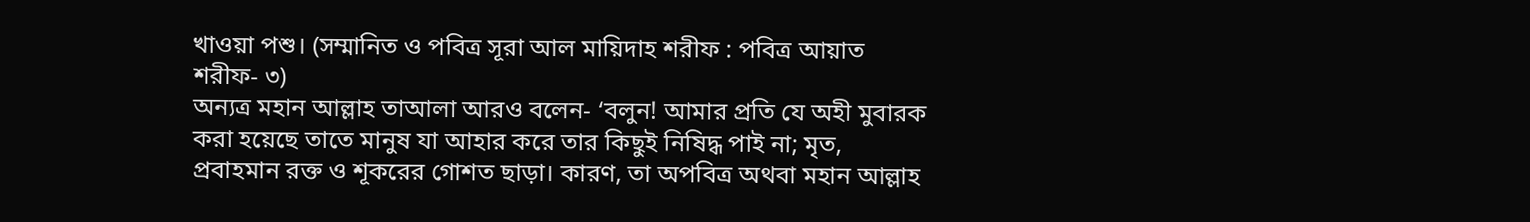খাওয়া পশু। (সম্মানিত ও পবিত্র সূরা আল মায়িদাহ শরীফ : পবিত্র আয়াত শরীফ- ৩)
অন্যত্র মহান আল্লাহ তাআলা আরও বলেন- ‘বলুন! আমার প্রতি যে অহী মুবারক করা হয়েছে তাতে মানুষ যা আহার করে তার কিছুই নিষিদ্ধ পাই না; মৃত, প্রবাহমান রক্ত ও শূকরের গোশত ছাড়া। কারণ, তা অপবিত্র অথবা মহান আল্লাহ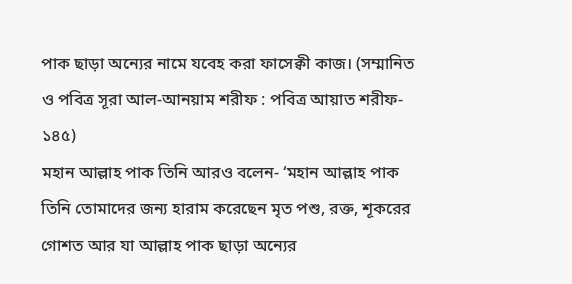পাক ছাড়া অন্যের নামে যবেহ করা ফাসেক্বী কাজ। (সম্মানিত ও পবিত্র সূরা আল-আনয়াম শরীফ : পবিত্র আয়াত শরীফ- ১৪৫)
মহান আল্লাহ পাক তিনি আরও বলেন- ‘মহান আল্লাহ পাক তিনি তোমাদের জন্য হারাম করেছেন মৃত পশু, রক্ত, শূকরের গোশত আর যা আল্লাহ পাক ছাড়া অন্যের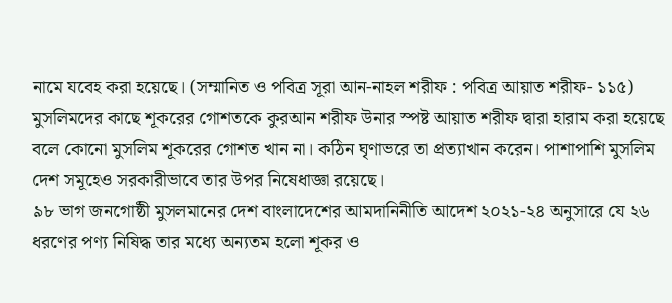নামে যবেহ করা হয়েছে। (সম্মানিত ও পবিত্র সূরা আন-নাহল শরীফ : পবিত্র আয়াত শরীফ- ১১৫)
মুসলিমদের কাছে শূকরের গোশতকে কুরআন শরীফ উনার স্পষ্ট আয়াত শরীফ দ্বারা হারাম করা হয়েছে বলে কোনো মুসলিম শূকরের গোশত খান না। কঠিন ঘৃণাভরে তা প্রত্যাখান করেন। পাশাপাশি মুসলিম দেশ সমূহেও সরকারীভাবে তার উপর নিষেধাজ্ঞা রয়েছে।
৯৮ ভাগ জনগোষ্ঠী মুসলমানের দেশ বাংলাদেশের আমদানিনীতি আদেশ ২০২১-২৪ অনুসারে যে ২৬ ধরণের পণ্য নিষিদ্ধ তার মধ্যে অন্যতম হলো শূকর ও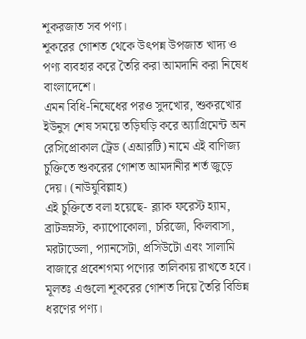শূকরজাত সব পণ্য।
শূকরের গোশত থেকে উৎপন্ন উপজাত খাদ্য ও পণ্য ব্যবহার করে তৈরি করা আমদানি করা নিষেধ বাংলাদেশে।
এমন বিধি-নিষেধের পরও সুদখোর, শুকরখোর ইউনুস শেষ সময়ে তড়িঘড়ি করে অ্যাগ্রিমেন্ট অন রেসিপ্রোকাল ট্রেড (এআরটি) নামে এই বাণিজ্য চুক্তিতে শুকরের গোশত আমদানীর শর্ত জুড়ে দেয়। (নাউযুবিল্লাহ)
এই চুক্তিতে বলা হয়েছে- ব্ল্যাক ফরেস্ট হ্যাম, ব্রাটভ্রম্নস্ট, ক্যাপোকোলা, চরিজো, কিলবাসা, মরটাডেলা, প্যানসেটা, প্রসিউটো এবং সালামি বাজারে প্রবেশগম্য পণ্যের তালিকায় রাখতে হবে। মূলতঃ এগুলো শূকরের গোশত দিয়ে তৈরি বিভিন্ন ধরণের পণ্য।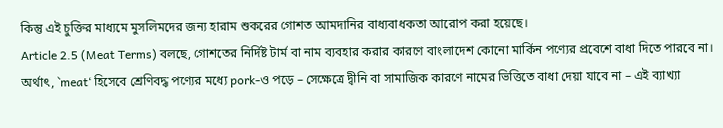কিন্তু এই চুক্তির মাধ্যমে মুসলিমদের জন্য হারাম শুকরের গোশত আমদানির বাধ্যবাধকতা আরোপ করা হয়েছে।
Article 2.5 (Meat Terms) বলছে, গোশতের নির্দিষ্ট টার্ম বা নাম ব্যবহার করার কারণে বাংলাদেশ কোনো মার্কিন পণ্যের প্রবেশে বাধা দিতে পারবে না। অর্থাৎ, `meat‘ হিসেবে শ্রেণিবদ্ধ পণ্যের মধ্যে pork-ও পড়ে – সেক্ষেত্রে দ্বীনি বা সামাজিক কারণে নামের ভিত্তিতে বাধা দেয়া যাবে না – এই ব্যাখ্যা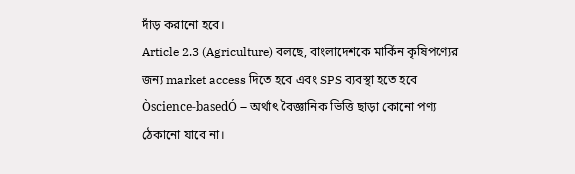দাঁড় করানো হবে।
Article 2.3 (Agriculture) বলছে, বাংলাদেশকে মার্কিন কৃষিপণ্যের জন্য market access দিতে হবে এবং SPS ব্যবস্থা হতে হবে Òscience-basedÓ – অর্থাৎ বৈজ্ঞানিক ভিত্তি ছাড়া কোনো পণ্য ঠেকানো যাবে না।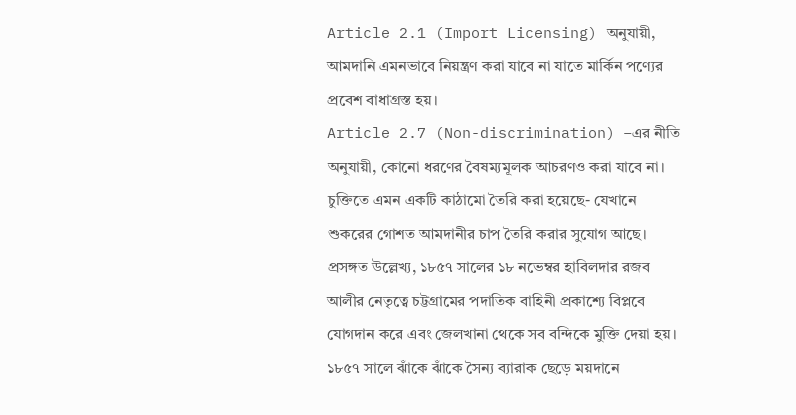Article 2.1 (Import Licensing) অনুযায়ী, আমদানি এমনভাবে নিয়ন্ত্রণ করা যাবে না যাতে মার্কিন পণ্যের প্রবেশ বাধাগ্রস্ত হয়।
Article 2.7 (Non-discrimination) –এর নীতি অনুযায়ী, কোনো ধরণের বৈষম্যমূলক আচরণও করা যাবে না।
চুক্তিতে এমন একটি কাঠামো তৈরি করা হয়েছে- যেখানে শুকরের গোশত আমদানীর চাপ তৈরি করার সুযোগ আছে।
প্রসঙ্গত উল্লেখ্য, ১৮৫৭ সালের ১৮ নভেম্বর হাবিলদার রজব আলীর নেতৃত্বে চট্টগ্রামের পদাতিক বাহিনী প্রকাশ্যে বিপ্লবে যোগদান করে এবং জেলখানা থেকে সব বন্দিকে মুক্তি দেয়া হয়।
১৮৫৭ সালে ঝাঁকে ঝাঁকে সৈন্য ব্যারাক ছেড়ে ময়দানে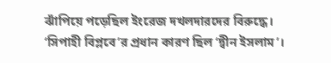ঝাঁপিয়ে পড়েছিল ইংরেজ দখলদারদের বিরুদ্ধে।
‘সিপাহী বিপ্লবে’র প্রধান কারণ ছিল ‘দ্বীন ইসলাম’।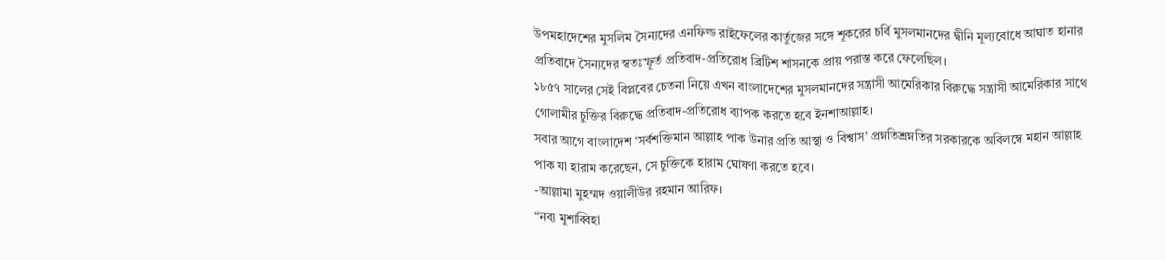উপমহাদেশের মুসলিম সৈন্যদের এনফিল্ড রাইফেলের কার্তুজের সঙ্গে শূকরের চর্বি মুসলমানদের দ্বীনি মূল্যবোধে আঘাত হানার প্রতিবাদে সৈন্যদের স্বতঃস্ফূর্ত প্রতিবাদ-প্রতিরোধ ব্রিটিশ শাসনকে প্রায় পরাস্ত করে ফেলেছিল।
১৮৫৭ সালের সেই বিপ্লবের চেতনা নিয়ে এখন বাংলাদেশের মুসলমানদের সন্ত্রাসী আমেরিকার বিরুদ্ধে সন্ত্রাসী আমেরিকার সাথে গোলামীর চুক্তির বিরুদ্ধে প্রতিবাদ-প্রতিরোধ ব্যাপক করতে হবে ইনশাআল্লাহ।
সবার আগে বাংলাদেশ ‘সর্বশক্তিমান আল্লাহ পাক উনার প্রতি আস্থা ও বিশ্বাস’ প্রম্নতিশ্রম্নতির সরকারকে অবিলম্বে মহান আল্লাহ পাক যা হারাম করেছেন, সে চুক্তিকে হারাম ঘোষণা করতে হবে।
-আল্লামা মুহম্মদ ওয়ালীউর রহমান আরিফ।
“নব্য মুশাব্বিহা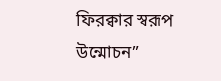ফিরক্বার স্বরূপ উন্মোচন”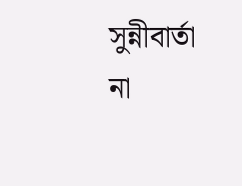সুন্নীবার্তা না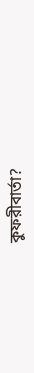কুফরীবার্তা?